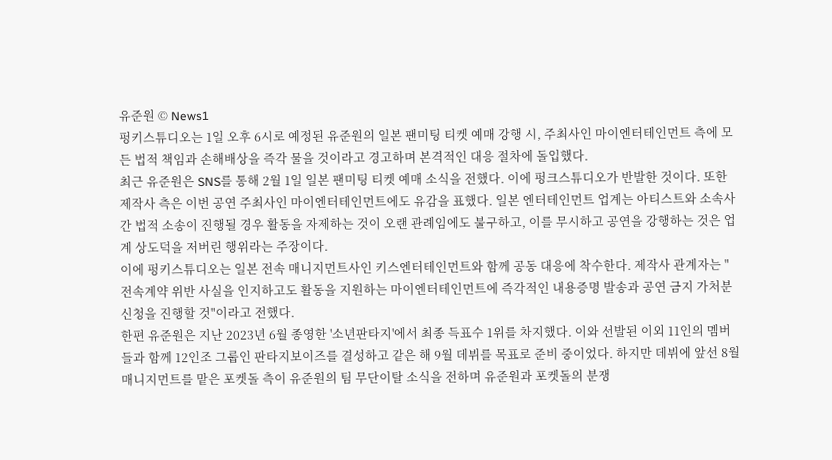유준원 © News1
펑키스튜디오는 1일 오후 6시로 예정된 유준원의 일본 팬미팅 티켓 예매 강행 시, 주최사인 마이엔터테인먼트 측에 모든 법적 책임과 손해배상을 즉각 물을 것이라고 경고하며 본격적인 대응 절차에 돌입했다.
최근 유준원은 SNS를 통해 2월 1일 일본 팬미팅 티켓 예매 소식을 전했다. 이에 펑크스튜디오가 반발한 것이다. 또한 제작사 측은 이번 공연 주최사인 마이엔터테인먼트에도 유감을 표했다. 일본 엔터테인먼트 업계는 아티스트와 소속사 간 법적 소송이 진행될 경우 활동을 자제하는 것이 오랜 관례임에도 불구하고, 이를 무시하고 공연을 강행하는 것은 업계 상도덕을 저버린 행위라는 주장이다.
이에 펑키스튜디오는 일본 전속 매니지먼트사인 키스엔터테인먼트와 함께 공동 대응에 착수한다. 제작사 관계자는 "전속계약 위반 사실을 인지하고도 활동을 지원하는 마이엔터테인먼트에 즉각적인 내용증명 발송과 공연 금지 가처분 신청을 진행할 것"이라고 전했다.
한편 유준원은 지난 2023년 6월 종영한 '소년판타지'에서 최종 득표수 1위를 차지했다. 이와 선발된 이외 11인의 멤버들과 함께 12인조 그룹인 판타지보이즈를 결성하고 같은 해 9월 데뷔를 목표로 준비 중이었다. 하지만 데뷔에 앞선 8월 매니지먼트를 맡은 포켓돌 측이 유준원의 팀 무단이탈 소식을 전하며 유준원과 포켓돌의 분쟁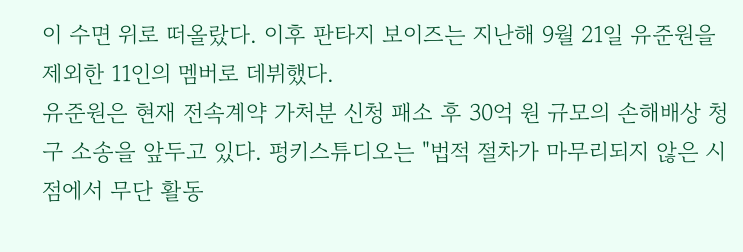이 수면 위로 떠올랐다. 이후 판타지 보이즈는 지난해 9월 21일 유준원을 제외한 11인의 멤버로 데뷔했다.
유준원은 현재 전속계약 가처분 신청 패소 후 30억 원 규모의 손해배상 청구 소송을 앞두고 있다. 펑키스튜디오는 "법적 절차가 마무리되지 않은 시점에서 무단 활동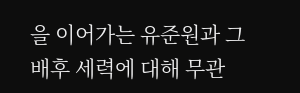을 이어가는 유준원과 그 배후 세력에 대해 무관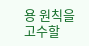용 원칙을 고수할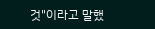것"이라고 말했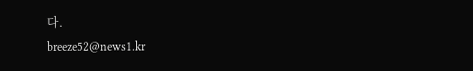다.
breeze52@news1.kr